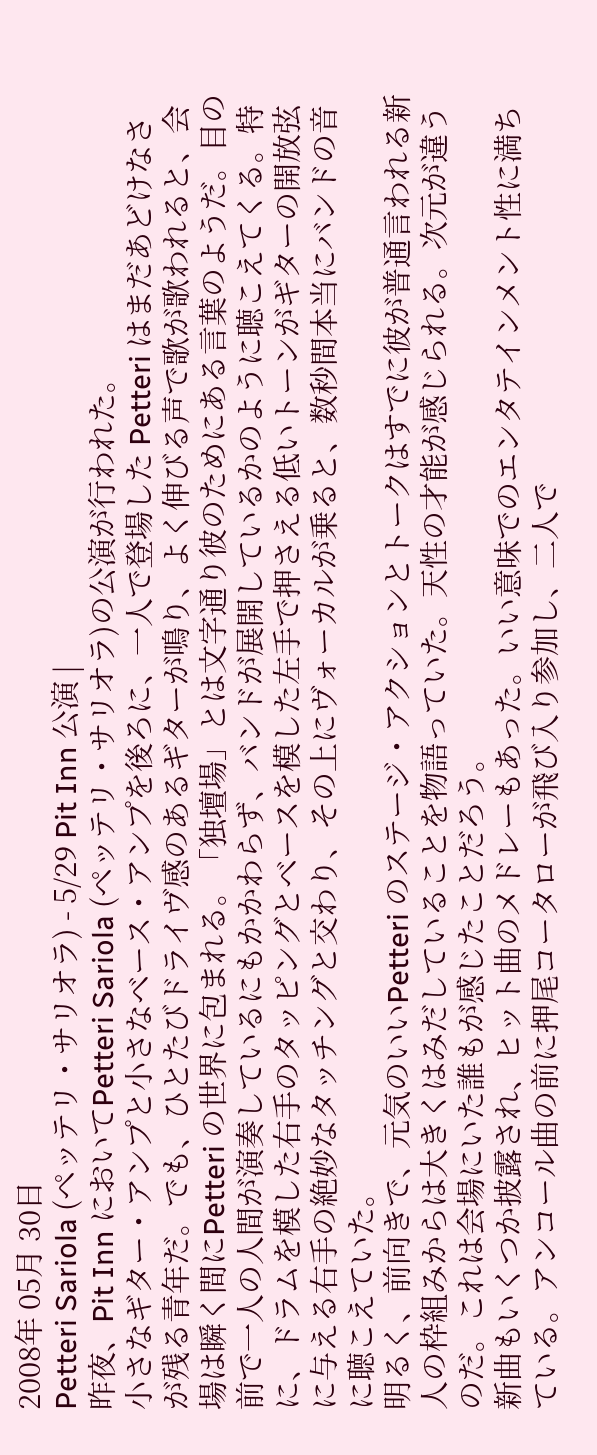2008年 05月 30日
Petteri Sariola (ペッテリ・サリオラ) - 5/29 Pit Inn 公演 |
昨夜、Pit Inn においてPetteri Sariola (ペッテリ・サリオラ)の公演が行われた。
小さなギター・アンプと小さなベース・アンプを後ろに、一人で登場した Petteri はまだあどけなさが残る青年だ。でも、ひとたびドライヴ感のあるギターが鳴り、よく伸びる声で歌が歌われると、会場は瞬く間にPetteri の世界に包まれる。「独壇場」とは文字通り彼のためにある言葉のようだ。目の前で一人の人間が演奏しているにもかかわらず、バンドが展開しているかのように聴こえてくる。特に、ドラムを模した右手のタッピングとベースを模した左手で押さえる低いトーンがギターの開放弦に与える右手の絶妙なタッチングと交わり、その上にヴォーカルが乗ると、数秒間本当にバンドの音に聴こえていた。
明るく、前向きで、元気のいいPetteri のステージ・アクションとトークはすでに彼が普通言われる新人の枠組みからは大きくはみだしていることを物語っていた。天性の才能が感じられる。次元が違うのだ。これは会場にいた誰もが感じたことだろう。
新曲もいくつか披露され、ヒット曲のメドレーもあった。いい意味でのエンタテインメント性に満ちている。アンコール曲の前に押尾コータローが飛び入り参加し、二人で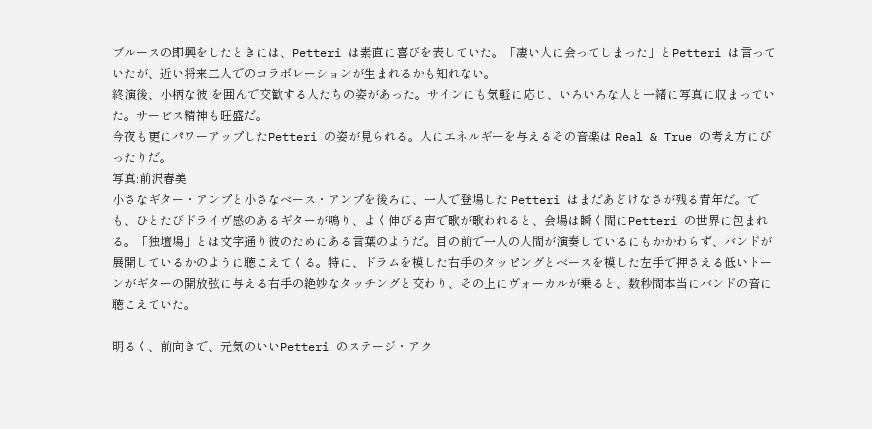ブルースの即興をしたときには、Petteri は素直に喜びを表していた。「凄い人に会ってしまった」とPetteri は言っていたが、近い将来二人でのコラボレーションが生まれるかも知れない。
終演後、小柄な彼 を囲んで交歓する人たちの姿があった。サインにも気軽に応じ、いろいろな人と一緒に写真に収まっていた。サービス精神も旺盛だ。
今夜も更にパワーアップしたPetteri の姿が見られる。人にエネルギーを与えるその音楽は Real & True の考え方にぴったりだ。
写真:前沢春美
小さなギター・アンプと小さなベース・アンプを後ろに、一人で登場した Petteri はまだあどけなさが残る青年だ。でも、ひとたびドライヴ感のあるギターが鳴り、よく伸びる声で歌が歌われると、会場は瞬く間にPetteri の世界に包まれる。「独壇場」とは文字通り彼のためにある言葉のようだ。目の前で一人の人間が演奏しているにもかかわらず、バンドが展開しているかのように聴こえてくる。特に、ドラムを模した右手のタッピングとベースを模した左手で押さえる低いトーンがギターの開放弦に与える右手の絶妙なタッチングと交わり、その上にヴォーカルが乗ると、数秒間本当にバンドの音に聴こえていた。

明るく、前向きで、元気のいいPetteri のステージ・アク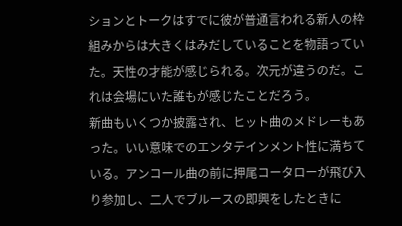ションとトークはすでに彼が普通言われる新人の枠組みからは大きくはみだしていることを物語っていた。天性の才能が感じられる。次元が違うのだ。これは会場にいた誰もが感じたことだろう。
新曲もいくつか披露され、ヒット曲のメドレーもあった。いい意味でのエンタテインメント性に満ちている。アンコール曲の前に押尾コータローが飛び入り参加し、二人でブルースの即興をしたときに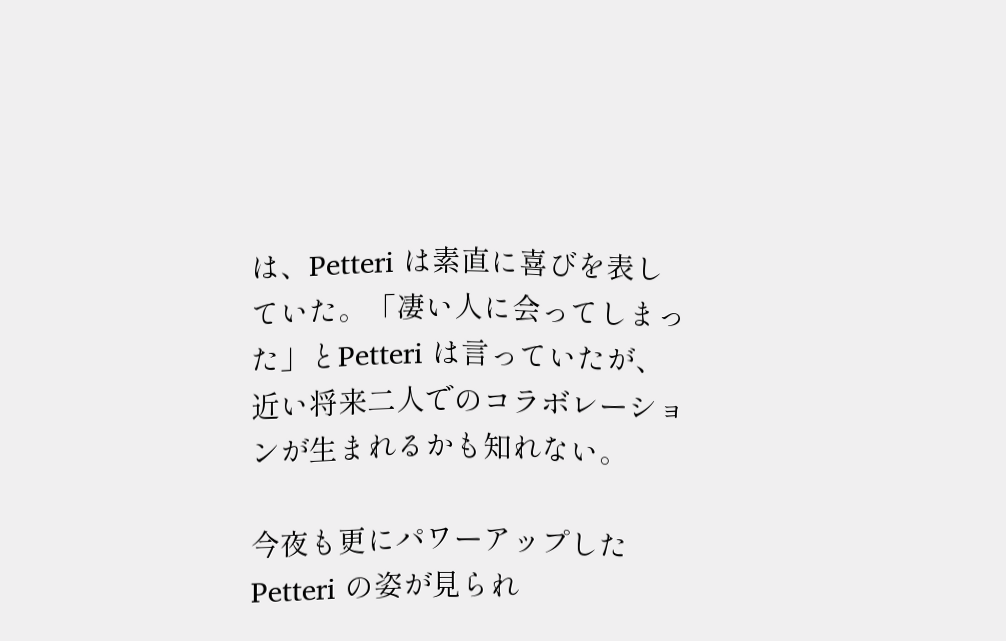は、Petteri は素直に喜びを表していた。「凄い人に会ってしまった」とPetteri は言っていたが、近い将来二人でのコラボレーションが生まれるかも知れない。

今夜も更にパワーアップしたPetteri の姿が見られ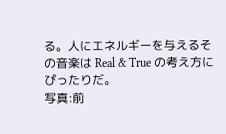る。人にエネルギーを与えるその音楽は Real & True の考え方にぴったりだ。
写真:前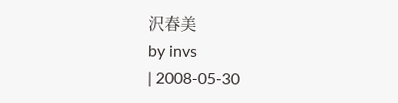沢春美
by invs
| 2008-05-30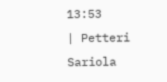13:53
| Petteri Sariola